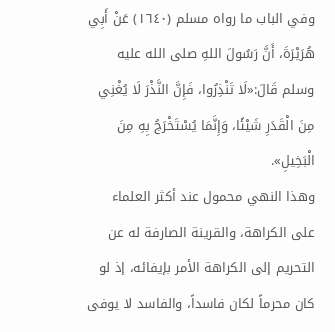وفي الباب ما رواه مسلم (١٦٤٠) عَنْ أَبِي هُرَيْرَةَ، أَنَّ رَسُولَ اللهِ صلى الله عليه وسلم قَالَ:«لَا تَنْذِرُوا، فَإِنَّ النَّذْرَ لَا يُغْنِي مِنَ الْقَدَرِ شَيْئًا، وَإِنَّمَا يُسْتَخْرَجُ بِهِ مِنَ الْبَخِيلِ».
وهذا النهي محمول عند أكثر العلماء على الكراهة، والقرينة الصارفة له عن التحريم إلى الكراهة الأمر بإيفائه، إذ لو كان محرماً لكان فاسداً، والفاسد لا يوفى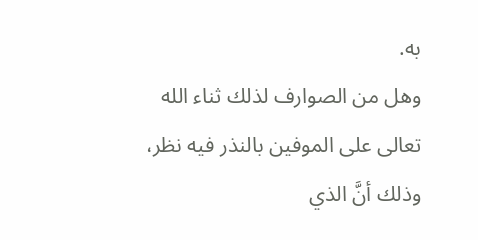به.
وهل من الصوارف لذلك ثناء الله تعالى على الموفين بالنذر فيه نظر، وذلك أنَّ الذي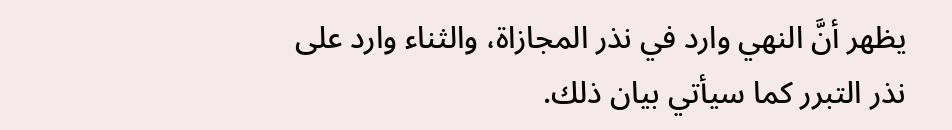يظهر أنَّ النهي وارد في نذر المجازاة، والثناء وارد على نذر التبرر كما سيأتي بيان ذلك.